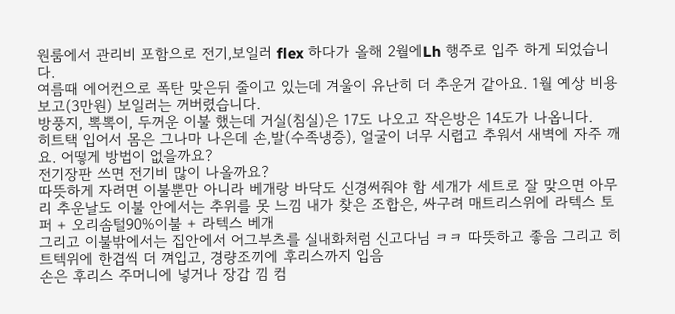원룸에서 관리비 포함으로 전기,보일러 flex 하다가 올해 2월에Lh 행주로 입주 하게 되었습니다.
여름때 에어컨으로 폭탄 맞은뒤 줄이고 있는데 겨울이 유난히 더 추운거 같아요. 1월 예상 비용보고(3만원) 보일러는 꺼버렸습니다.
방풍지, 뽁뽁이, 두꺼운 이불 했는데 거실(침실)은 17도 나오고 작은방은 14도가 나옵니다.
히트택 입어서 몸은 그나마 나은데 손,발(수족냉증), 얼굴이 너무 시렵고 추워서 새벽에 자주 깨요. 어떻게 방법이 없을까요?
전기장판 쓰면 전기비 많이 나올까요?
따뜻하게 자려면 이불뿐만 아니라 베개랑 바닥도 신경써줘야 함 세개가 세트로 잘 맞으면 아무리 추운날도 이불 안에서는 추위를 못 느낌 내가 찾은 조합은, 싸구려 매트리스위에 라텍스 토퍼 + 오리솜털90%이불 + 라텍스 베개
그리고 이불밖에서는 집안에서 어그부츠를 실내화처럼 신고다님 ㅋㅋ 따뜻하고 좋음 그리고 히트텍위에 한겹씩 더 껴입고, 경량조끼에 후리스까지 입음
손은 후리스 주머니에 넣거나 장갑 낌 컴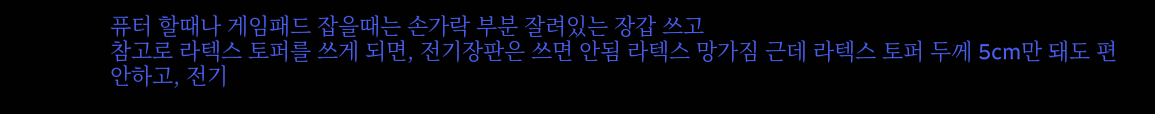퓨터 할때나 게임패드 잡을때는 손가락 부분 잘려있는 장갑 쓰고
참고로 라텍스 토퍼를 쓰게 되면, 전기장판은 쓰면 안됨 라텍스 망가짐 근데 라텍스 토퍼 두께 5cm만 돼도 편안하고, 전기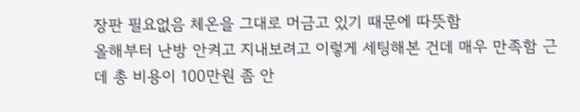장판 필요없음 체온을 그대로 머금고 있기 때문에 따뜻함
올해부터 난방 안켜고 지내보려고 이렇게 세팅해본 건데 매우 만족함 근데 총 비용이 100만원 좀 안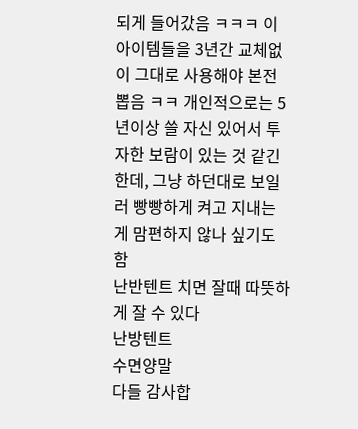되게 들어갔음 ㅋㅋㅋ 이 아이템들을 3년간 교체없이 그대로 사용해야 본전 뽑음 ㅋㅋ 개인적으로는 5년이상 쓸 자신 있어서 투자한 보람이 있는 것 같긴한데, 그냥 하던대로 보일러 빵빵하게 켜고 지내는 게 맘편하지 않나 싶기도 함
난반텐트 치면 잘때 따뜻하게 잘 수 있다
난방텐트
수면양말
다들 감사합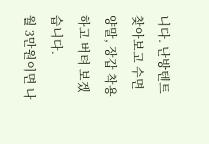니다. 난방텐트 찾아보고 수면양말, 장갑 착용하고 버텨 보겠습니다.
월 3만원이면 나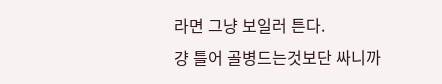라면 그냥 보일러 튼다.
걍 틀어 골병드는것보단 싸니까